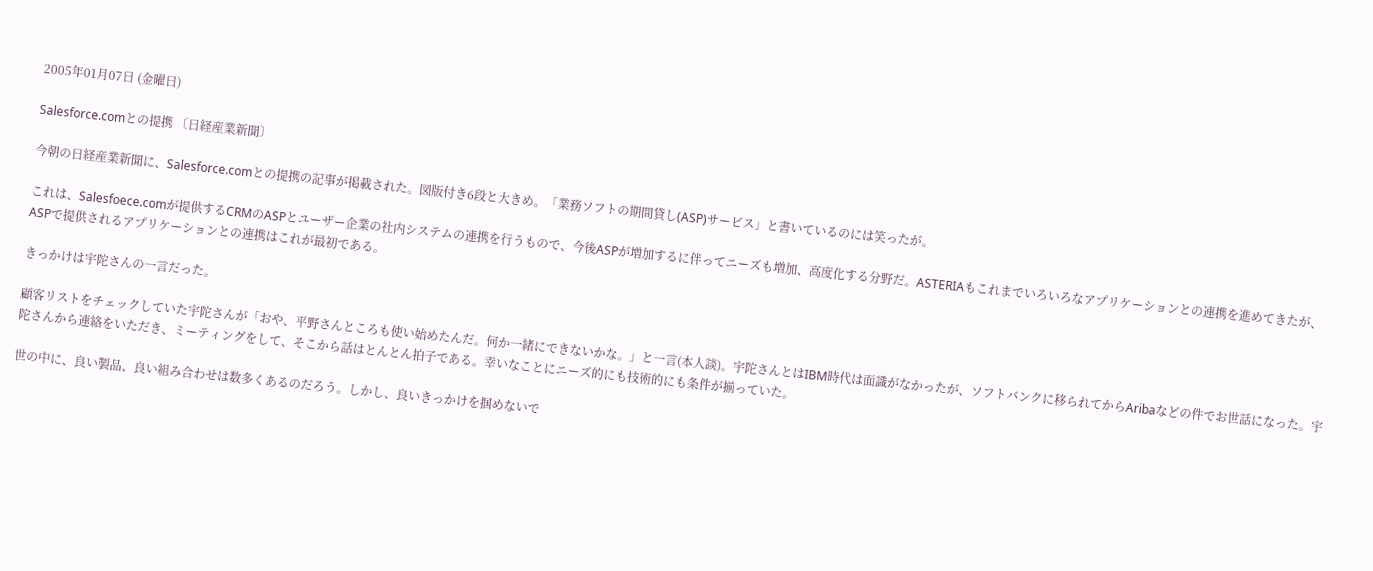2005年01月07日 (金曜日)

Salesforce.comとの提携 〔日経産業新聞〕

今朝の日経産業新聞に、Salesforce.comとの提携の記事が掲載された。図版付き6段と大きめ。「業務ソフトの期間貸し(ASP)サービス」と書いているのには笑ったが。

これは、Salesfoece.comが提供するCRMのASPとユーザー企業の社内システムの連携を行うもので、今後ASPが増加するに伴ってニーズも増加、高度化する分野だ。ASTERIAもこれまでいろいろなアプリケーションとの連携を進めてきたが、ASPで提供されるアプリケーションとの連携はこれが最初である。

きっかけは宇陀さんの一言だった。

顧客リストをチェックしていた宇陀さんが「おや、平野さんところも使い始めたんだ。何か一緒にできないかな。」と一言(本人談)。宇陀さんとはIBM時代は面識がなかったが、ソフトバンクに移られてからAribaなどの件でお世話になった。宇陀さんから連絡をいただき、ミーティングをして、そこから話はとんとん拍子である。幸いなことにニーズ的にも技術的にも条件が揃っていた。

世の中に、良い製品、良い組み合わせは数多くあるのだろう。しかし、良いきっかけを掴めないで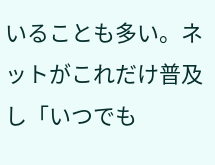いることも多い。ネットがこれだけ普及し「いつでも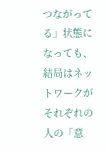つながってる」状態になっても、結局はネットワークがそれぞれの人の「意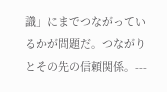識」にまでつながっているかが問題だ。つながりとその先の信頼関係。---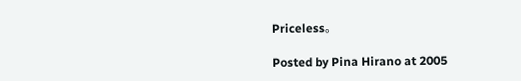Priceless。

Posted by Pina Hirano at 2005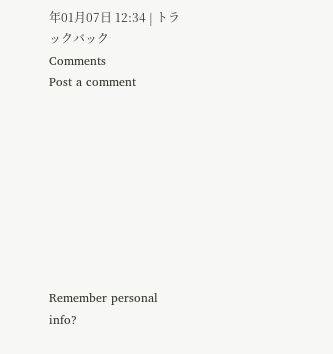年01月07日 12:34 | トラックバック
Comments
Post a comment









Remember personal info?